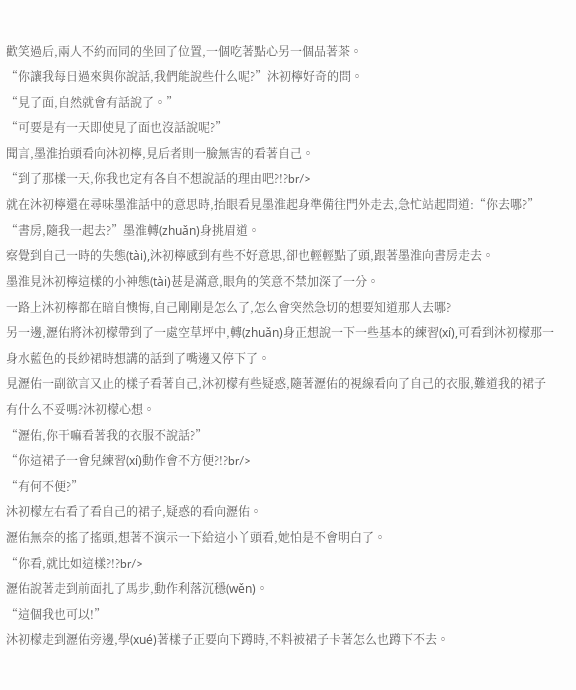歡笑過后,兩人不約而同的坐回了位置,一個吃著點心另一個品著茶。
“你讓我每日過來與你說話,我們能說些什么呢?”沐初檸好奇的問。
“見了面,自然就會有話說了。”
“可要是有一天即使見了面也沒話說呢?”
聞言,墨淮抬頭看向沐初檸,見后者則一臉無害的看著自己。
“到了那樣一天,你我也定有各自不想說話的理由吧?!?br/>
就在沐初檸還在尋味墨淮話中的意思時,抬眼看見墨淮起身準備往門外走去,急忙站起問道:“你去哪?”
“書房,隨我一起去?”墨淮轉(zhuǎn)身挑眉道。
察覺到自己一時的失態(tài),沐初檸感到有些不好意思,卻也輕輕點了頭,跟著墨淮向書房走去。
墨淮見沐初檸這樣的小神態(tài)甚是滿意,眼角的笑意不禁加深了一分。
一路上沐初檸都在暗自懊悔,自己剛剛是怎么了,怎么會突然急切的想要知道那人去哪?
另一邊,瀝佑將沐初檬帶到了一處空草坪中,轉(zhuǎn)身正想說一下一些基本的練習(xí),可看到沐初檬那一身水藍色的長紗裙時想講的話到了嘴邊又停下了。
見瀝佑一副欲言又止的樣子看著自己,沐初檬有些疑惑,隨著瀝佑的視線看向了自己的衣服,難道我的裙子有什么不妥嗎?沐初檬心想。
“瀝佑,你干嘛看著我的衣服不說話?”
“你這裙子一會兒練習(xí)動作會不方便?!?br/>
“有何不便?”
沐初檬左右看了看自己的裙子,疑惑的看向瀝佑。
瀝佑無奈的搖了搖頭,想著不演示一下給這小丫頭看,她怕是不會明白了。
“你看,就比如這樣?!?br/>
瀝佑說著走到前面扎了馬步,動作利落沉穩(wěn)。
“這個我也可以!”
沐初檬走到瀝佑旁邊,學(xué)著樣子正要向下蹲時,不料被裙子卡著怎么也蹲下不去。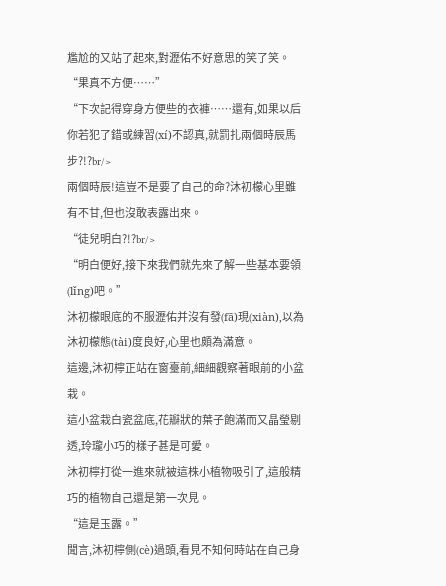尷尬的又站了起來,對瀝佑不好意思的笑了笑。
“果真不方便……”
“下次記得穿身方便些的衣褲……還有,如果以后你若犯了錯或練習(xí)不認真,就罰扎兩個時辰馬步?!?br/>
兩個時辰!這豈不是要了自己的命?沐初檬心里雖有不甘,但也沒敢表露出來。
“徒兒明白?!?br/>
“明白便好,接下來我們就先來了解一些基本要領(lǐng)吧。”
沐初檬眼底的不服瀝佑并沒有發(fā)現(xiàn),以為沐初檬態(tài)度良好,心里也頗為滿意。
這邊,沐初檸正站在窗臺前,細細觀察著眼前的小盆栽。
這小盆栽白瓷盆底,花瓣狀的葉子飽滿而又晶瑩剔透,玲瓏小巧的樣子甚是可愛。
沐初檸打從一進來就被這株小植物吸引了,這般精巧的植物自己還是第一次見。
“這是玉露。”
聞言,沐初檸側(cè)過頭,看見不知何時站在自己身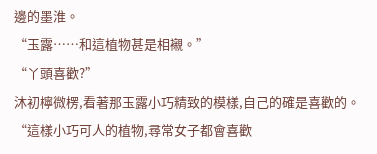邊的墨淮。
“玉露……和這植物甚是相襯。”
“丫頭喜歡?”
沐初檸微楞,看著那玉露小巧精致的模樣,自己的確是喜歡的。
“這樣小巧可人的植物,尋常女子都會喜歡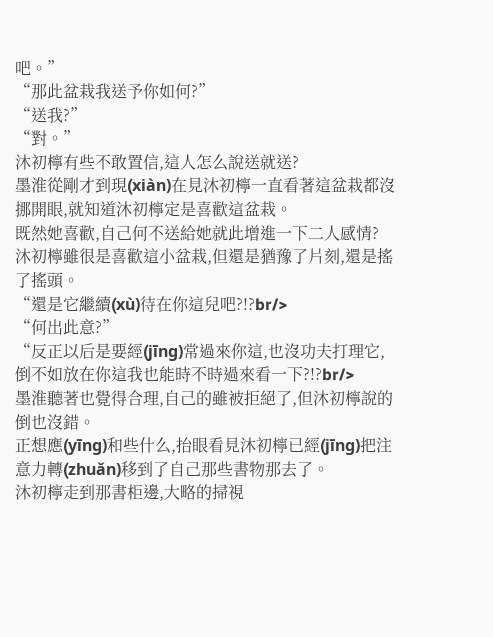吧。”
“那此盆栽我送予你如何?”
“送我?”
“對。”
沐初檸有些不敢置信,這人怎么說送就送?
墨淮從剛才到現(xiàn)在見沐初檸一直看著這盆栽都沒挪開眼,就知道沐初檸定是喜歡這盆栽。
既然她喜歡,自己何不送給她就此增進一下二人感情?
沐初檸雖很是喜歡這小盆栽,但還是猶豫了片刻,還是搖了搖頭。
“還是它繼續(xù)待在你這兒吧?!?br/>
“何出此意?”
“反正以后是要經(jīng)常過來你這,也沒功夫打理它,倒不如放在你這我也能時不時過來看一下?!?br/>
墨淮聽著也覺得合理,自己的雖被拒絕了,但沐初檸說的倒也沒錯。
正想應(yīng)和些什么,抬眼看見沐初檸已經(jīng)把注意力轉(zhuǎn)移到了自己那些書物那去了。
沐初檸走到那書柜邊,大略的掃視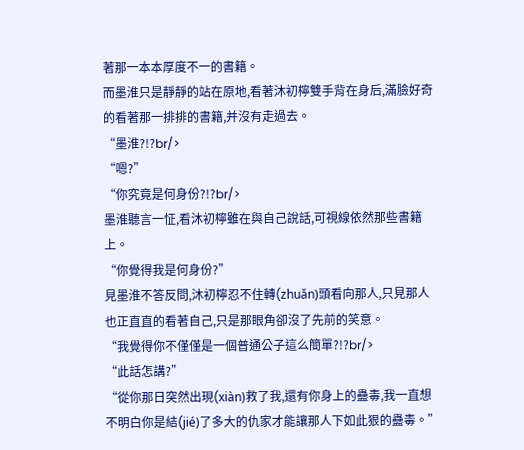著那一本本厚度不一的書籍。
而墨淮只是靜靜的站在原地,看著沐初檸雙手背在身后,滿臉好奇的看著那一排排的書籍,并沒有走過去。
“墨淮?!?br/>
“嗯?”
“你究竟是何身份?!?br/>
墨淮聽言一怔,看沐初檸雖在與自己說話,可視線依然那些書籍上。
“你覺得我是何身份?”
見墨淮不答反問,沐初檸忍不住轉(zhuǎn)頭看向那人,只見那人也正直直的看著自己,只是那眼角卻沒了先前的笑意。
“我覺得你不僅僅是一個普通公子這么簡單?!?br/>
“此話怎講?”
“從你那日突然出現(xiàn)救了我,還有你身上的蠱毒,我一直想不明白你是結(jié)了多大的仇家才能讓那人下如此狠的蠱毒。”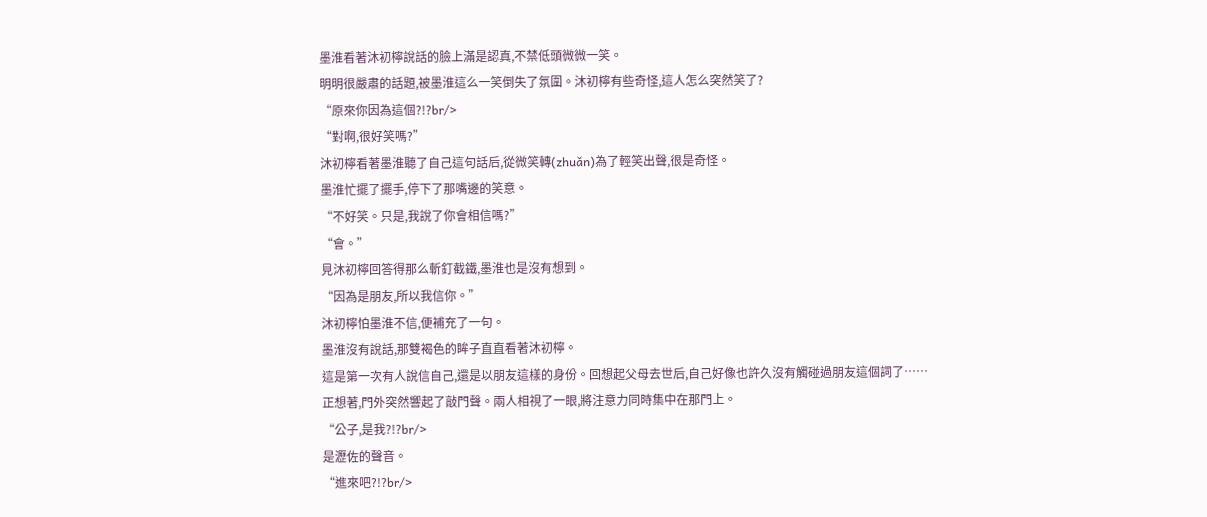墨淮看著沐初檸說話的臉上滿是認真,不禁低頭微微一笑。
明明很嚴肅的話題,被墨淮這么一笑倒失了氛圍。沐初檸有些奇怪,這人怎么突然笑了?
“原來你因為這個?!?br/>
“對啊,很好笑嗎?”
沐初檸看著墨淮聽了自己這句話后,從微笑轉(zhuǎn)為了輕笑出聲,很是奇怪。
墨淮忙擺了擺手,停下了那嘴邊的笑意。
“不好笑。只是,我說了你會相信嗎?”
“會。”
見沐初檸回答得那么斬釘截鐵,墨淮也是沒有想到。
“因為是朋友,所以我信你。”
沐初檸怕墨淮不信,便補充了一句。
墨淮沒有說話,那雙褐色的眸子直直看著沐初檸。
這是第一次有人說信自己,還是以朋友這樣的身份。回想起父母去世后,自己好像也許久沒有觸碰過朋友這個詞了……
正想著,門外突然響起了敲門聲。兩人相視了一眼,將注意力同時集中在那門上。
“公子,是我?!?br/>
是瀝佐的聲音。
“進來吧?!?br/>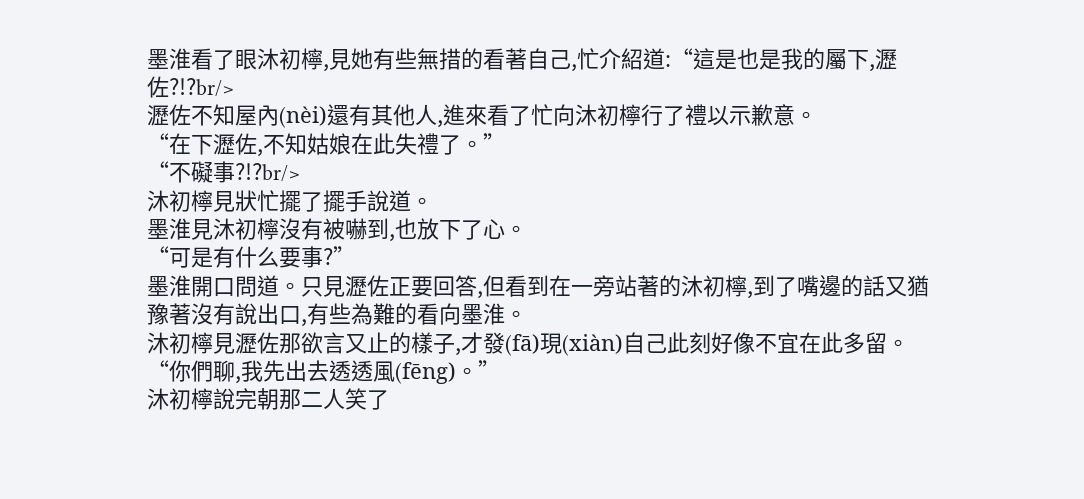墨淮看了眼沐初檸,見她有些無措的看著自己,忙介紹道:“這是也是我的屬下,瀝佐?!?br/>
瀝佐不知屋內(nèi)還有其他人,進來看了忙向沐初檸行了禮以示歉意。
“在下瀝佐,不知姑娘在此失禮了。”
“不礙事?!?br/>
沐初檸見狀忙擺了擺手說道。
墨淮見沐初檸沒有被嚇到,也放下了心。
“可是有什么要事?”
墨淮開口問道。只見瀝佐正要回答,但看到在一旁站著的沐初檸,到了嘴邊的話又猶豫著沒有說出口,有些為難的看向墨淮。
沐初檸見瀝佐那欲言又止的樣子,才發(fā)現(xiàn)自己此刻好像不宜在此多留。
“你們聊,我先出去透透風(fēng)。”
沐初檸說完朝那二人笑了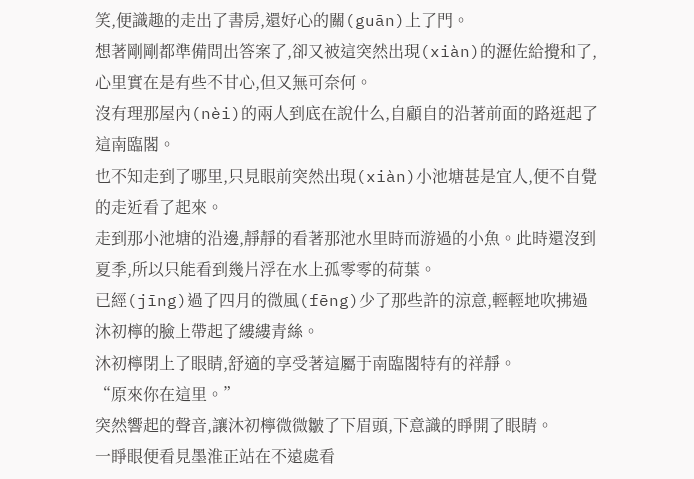笑,便識趣的走出了書房,還好心的關(guān)上了門。
想著剛剛都準備問出答案了,卻又被這突然出現(xiàn)的瀝佐給攪和了,心里實在是有些不甘心,但又無可奈何。
沒有理那屋內(nèi)的兩人到底在說什么,自顧自的沿著前面的路逛起了這南臨閣。
也不知走到了哪里,只見眼前突然出現(xiàn)小池塘甚是宜人,便不自覺的走近看了起來。
走到那小池塘的沿邊,靜靜的看著那池水里時而游過的小魚。此時還沒到夏季,所以只能看到幾片浮在水上孤零零的荷葉。
已經(jīng)過了四月的微風(fēng)少了那些許的涼意,輕輕地吹拂過沐初檸的臉上帶起了縷縷青絲。
沐初檸閉上了眼睛,舒適的享受著這屬于南臨閣特有的祥靜。
“原來你在這里。”
突然響起的聲音,讓沐初檸微微皺了下眉頭,下意識的睜開了眼睛。
一睜眼便看見墨淮正站在不遠處看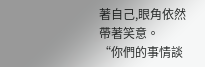著自己,眼角依然帶著笑意。
“你們的事情談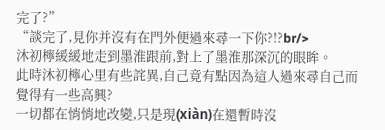完了?”
“談完了,見你并沒有在門外便過來尋一下你?!?br/>
沐初檸緩緩地走到墨淮跟前,對上了墨淮那深沉的眼眸。
此時沐初檸心里有些詫異,自己竟有點因為這人過來尋自己而覺得有一些高興?
一切都在悄悄地改變,只是現(xiàn)在還暫時沒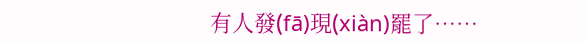有人發(fā)現(xiàn)罷了……